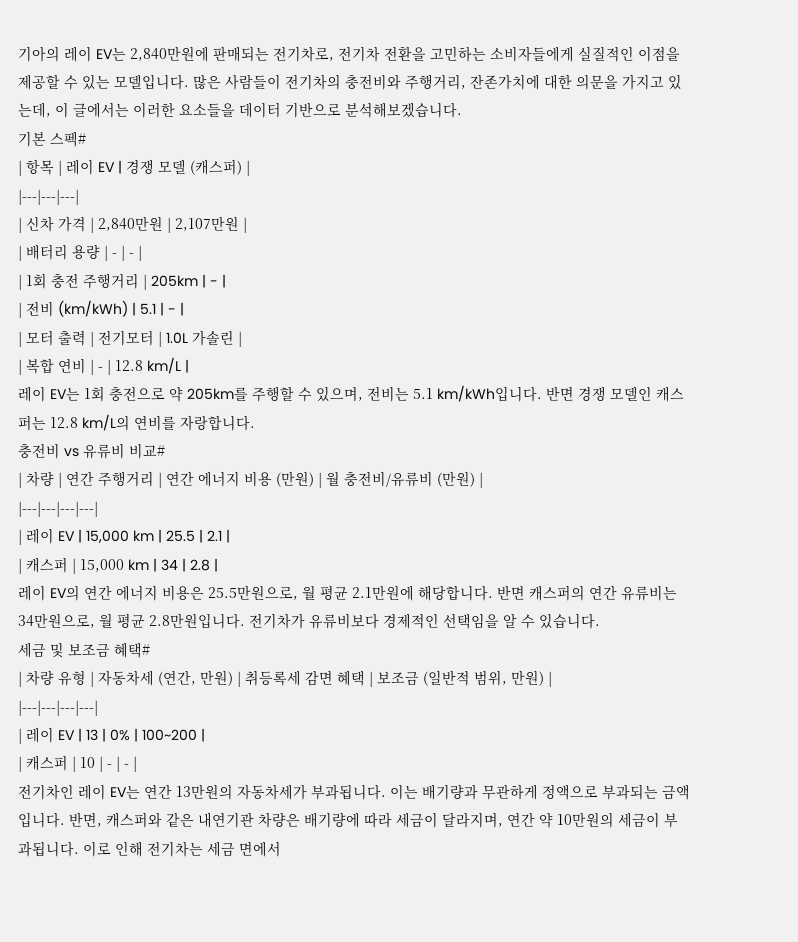기아의 레이 EV는 2,840만원에 판매되는 전기차로, 전기차 전환을 고민하는 소비자들에게 실질적인 이점을 제공할 수 있는 모델입니다. 많은 사람들이 전기차의 충전비와 주행거리, 잔존가치에 대한 의문을 가지고 있는데, 이 글에서는 이러한 요소들을 데이터 기반으로 분석해보겠습니다.
기본 스펙#
| 항목 | 레이 EV | 경쟁 모델 (캐스퍼) |
|---|---|---|
| 신차 가격 | 2,840만원 | 2,107만원 |
| 배터리 용량 | - | - |
| 1회 충전 주행거리 | 205km | - |
| 전비 (km/kWh) | 5.1 | - |
| 모터 출력 | 전기모터 | 1.0L 가솔린 |
| 복합 연비 | - | 12.8 km/L |
레이 EV는 1회 충전으로 약 205km를 주행할 수 있으며, 전비는 5.1 km/kWh입니다. 반면 경쟁 모델인 캐스퍼는 12.8 km/L의 연비를 자랑합니다.
충전비 vs 유류비 비교#
| 차량 | 연간 주행거리 | 연간 에너지 비용 (만원) | 월 충전비/유류비 (만원) |
|---|---|---|---|
| 레이 EV | 15,000 km | 25.5 | 2.1 |
| 캐스퍼 | 15,000 km | 34 | 2.8 |
레이 EV의 연간 에너지 비용은 25.5만원으로, 월 평균 2.1만원에 해당합니다. 반면 캐스퍼의 연간 유류비는 34만원으로, 월 평균 2.8만원입니다. 전기차가 유류비보다 경제적인 선택임을 알 수 있습니다.
세금 및 보조금 혜택#
| 차량 유형 | 자동차세 (연간, 만원) | 취등록세 감면 혜택 | 보조금 (일반적 범위, 만원) |
|---|---|---|---|
| 레이 EV | 13 | 0% | 100~200 |
| 캐스퍼 | 10 | - | - |
전기차인 레이 EV는 연간 13만원의 자동차세가 부과됩니다. 이는 배기량과 무관하게 정액으로 부과되는 금액입니다. 반면, 캐스퍼와 같은 내연기관 차량은 배기량에 따라 세금이 달라지며, 연간 약 10만원의 세금이 부과됩니다. 이로 인해 전기차는 세금 면에서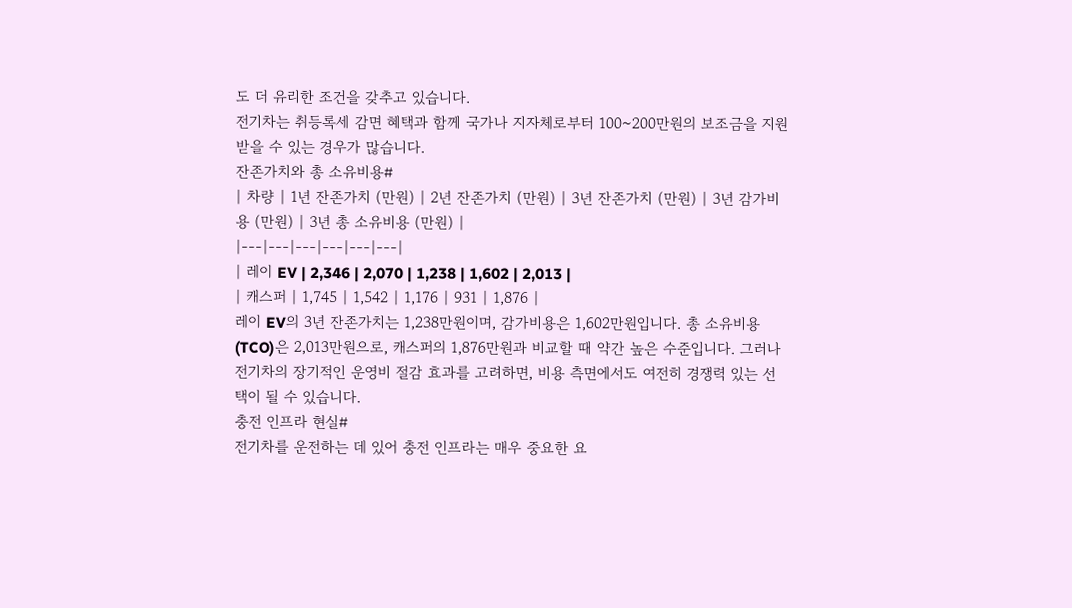도 더 유리한 조건을 갖추고 있습니다.
전기차는 취등록세 감면 혜택과 함께 국가나 지자체로부터 100~200만원의 보조금을 지원받을 수 있는 경우가 많습니다.
잔존가치와 총 소유비용#
| 차량 | 1년 잔존가치 (만원) | 2년 잔존가치 (만원) | 3년 잔존가치 (만원) | 3년 감가비용 (만원) | 3년 총 소유비용 (만원) |
|---|---|---|---|---|---|
| 레이 EV | 2,346 | 2,070 | 1,238 | 1,602 | 2,013 |
| 캐스퍼 | 1,745 | 1,542 | 1,176 | 931 | 1,876 |
레이 EV의 3년 잔존가치는 1,238만원이며, 감가비용은 1,602만원입니다. 총 소유비용(TCO)은 2,013만원으로, 캐스퍼의 1,876만원과 비교할 때 약간 높은 수준입니다. 그러나 전기차의 장기적인 운영비 절감 효과를 고려하면, 비용 측면에서도 여전히 경쟁력 있는 선택이 될 수 있습니다.
충전 인프라 현실#
전기차를 운전하는 데 있어 충전 인프라는 매우 중요한 요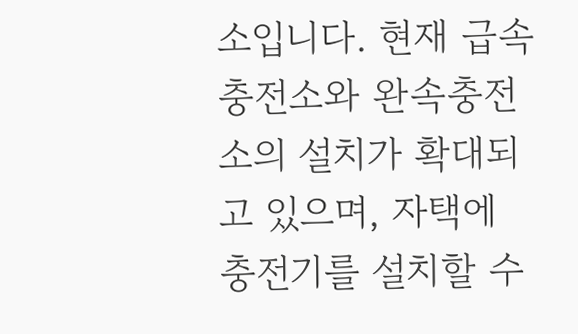소입니다. 현재 급속충전소와 완속충전소의 설치가 확대되고 있으며, 자택에 충전기를 설치할 수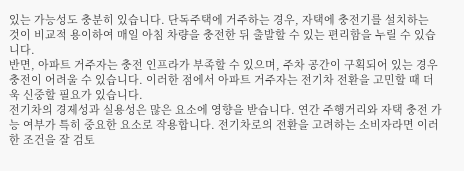있는 가능성도 충분히 있습니다. 단독주택에 거주하는 경우, 자택에 충전기를 설치하는 것이 비교적 용이하여 매일 아침 차량을 충전한 뒤 출발할 수 있는 편리함을 누릴 수 있습니다.
반면, 아파트 거주자는 충전 인프라가 부족할 수 있으며, 주차 공간이 구획되어 있는 경우 충전이 어려울 수 있습니다. 이러한 점에서 아파트 거주자는 전기차 전환을 고민할 때 더욱 신중할 필요가 있습니다.
전기차의 경제성과 실용성은 많은 요소에 영향을 받습니다. 연간 주행거리와 자택 충전 가능 여부가 특히 중요한 요소로 작용합니다. 전기차로의 전환을 고려하는 소비자라면 이러한 조건을 잘 검토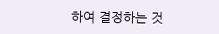하여 결정하는 것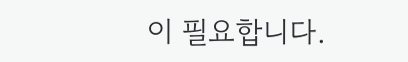이 필요합니다.